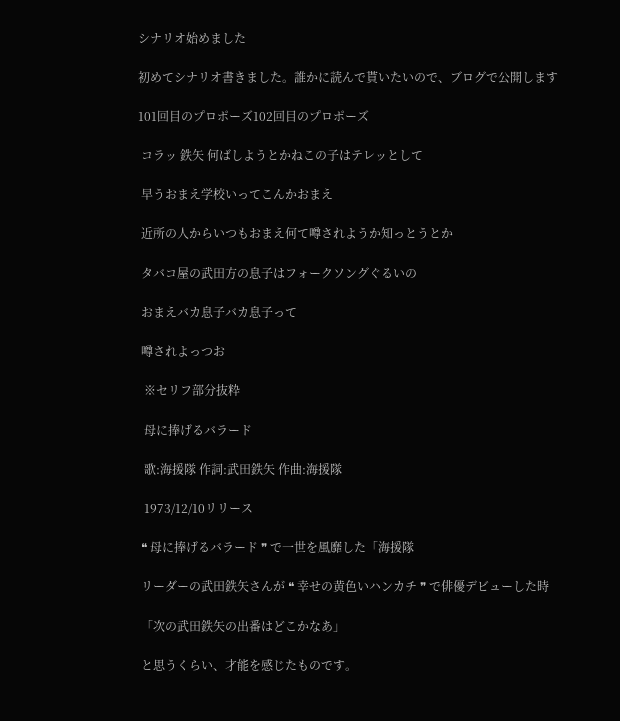シナリオ始めました

初めてシナリオ書きました。誰かに読んで貰いたいので、ブログで公開します

101回目のプロポーズ102回目のプロポーズ

 コラッ 鉄矢 何ばしようとかねこの子はテレッとして

 早うおまえ学校いってこんかおまえ

 近所の人からいつもおまえ何て噂されようか知っとうとか

 タバコ屋の武田方の息子はフォークソングぐるいの

 おまえバカ息子バカ息子って

 噂されよっつお

  ※セリフ部分抜粋

  母に捧げるバラード

  歌:海援隊 作詞:武田鉄矢 作曲:海援隊

  1973/12/10リリース

 ❝ 母に捧げるバラード ❞ で一世を風靡した「海援隊

 リーダーの武田鉄矢さんが ❝ 幸せの黄色いハンカチ ❞ で俳優デビューした時

 「次の武田鉄矢の出番はどこかなあ」

 と思うくらい、才能を感じたものです。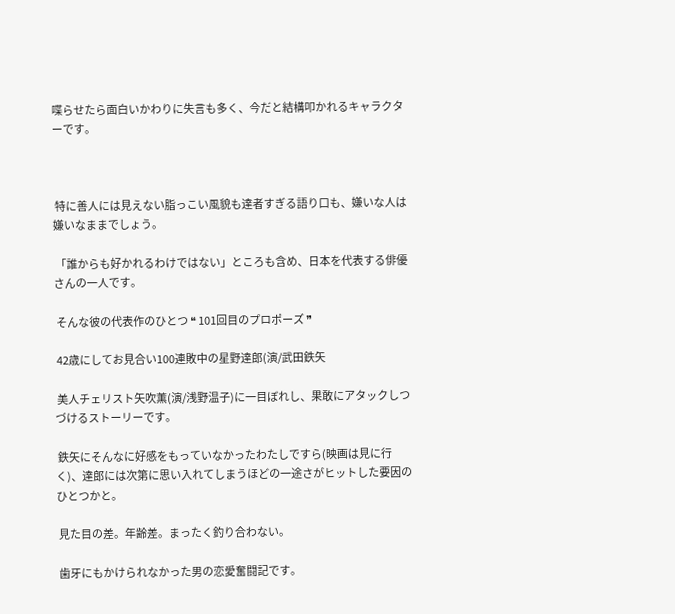喋らせたら面白いかわりに失言も多く、今だと結構叩かれるキャラクターです。



 特に善人には見えない脂っこい風貌も達者すぎる語り口も、嫌いな人は嫌いなままでしょう。

 「誰からも好かれるわけではない」ところも含め、日本を代表する俳優さんの一人です。

 そんな彼の代表作のひとつ ❝ 101回目のプロポーズ ❞

 42歳にしてお見合い100連敗中の星野達郎(演/武田鉄矢

 美人チェリスト矢吹薫(演/浅野温子)に一目ぼれし、果敢にアタックしつづけるストーリーです。

 鉄矢にそんなに好感をもっていなかったわたしですら(映画は見に行く)、達郎には次第に思い入れてしまうほどの一途さがヒットした要因のひとつかと。

 見た目の差。年齢差。まったく釣り合わない。

 歯牙にもかけられなかった男の恋愛奮闘記です。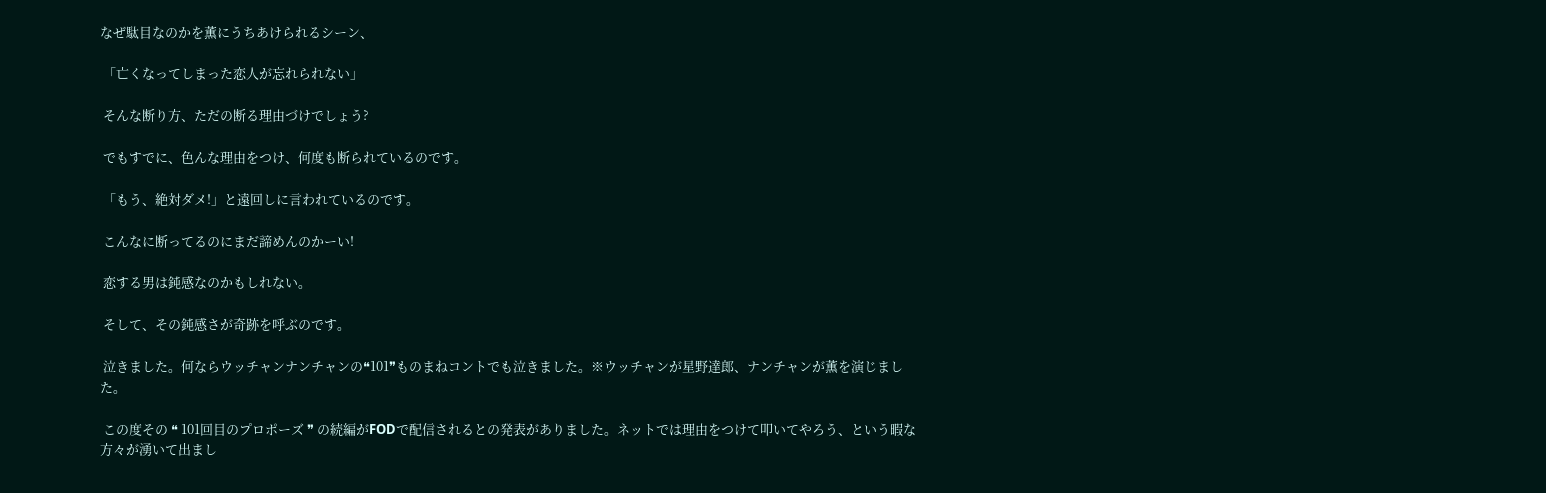なぜ駄目なのかを薫にうちあけられるシーン、

 「亡くなってしまった恋人が忘れられない」

 そんな断り方、ただの断る理由づけでしょう?

 でもすでに、色んな理由をつけ、何度も断られているのです。

 「もう、絶対ダメ!」と遠回しに言われているのです。

 こんなに断ってるのにまだ諦めんのかーい!

 恋する男は鈍感なのかもしれない。

 そして、その鈍感さが奇跡を呼ぶのです。

 泣きました。何ならウッチャンナンチャンの❝101❞ものまねコントでも泣きました。※ウッチャンが星野達郎、ナンチャンが薫を演じました。

 この度その ❝ 101回目のプロポーズ ❞ の続編がFODで配信されるとの発表がありました。ネットでは理由をつけて叩いてやろう、という暇な方々が湧いて出まし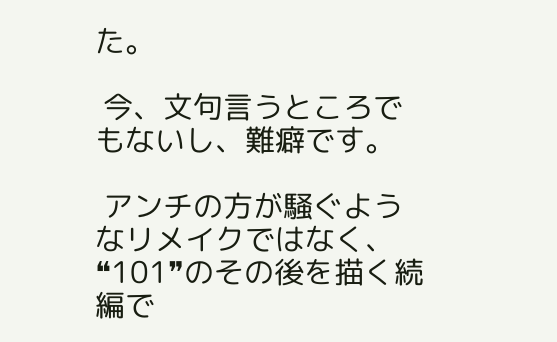た。

 今、文句言うところでもないし、難癖です。

 アンチの方が騒ぐようなリメイクではなく、❝101❞のその後を描く続編で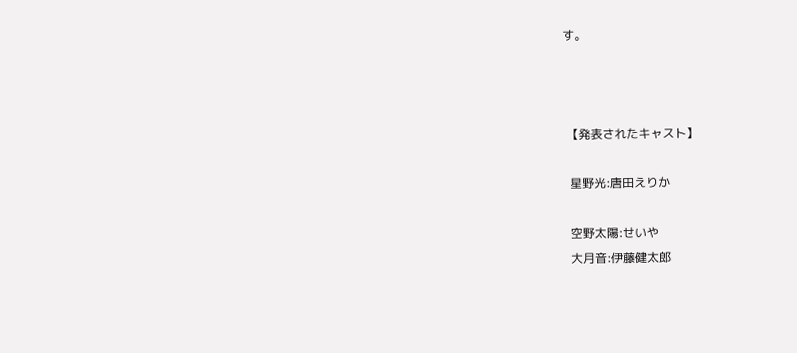す。



 【発表されたキャスト】

  星野光:唐田えりか

  空野太陽:せいや
  大月音:伊藤健太郎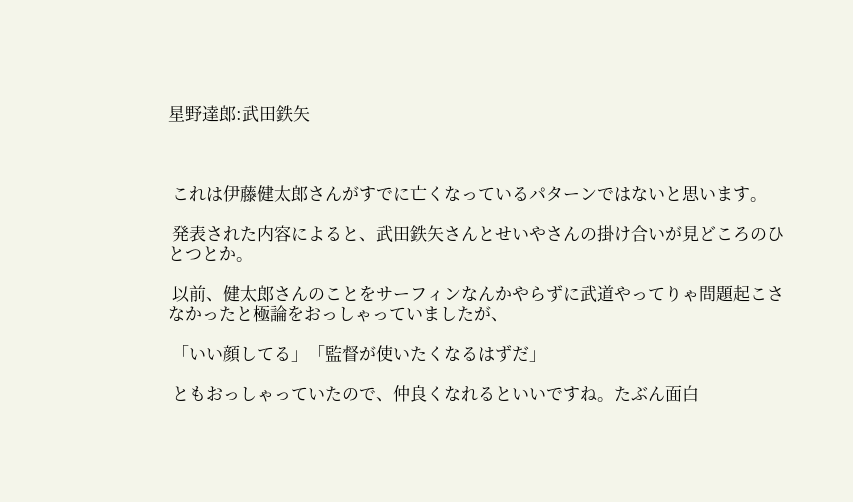星野達郎:武田鉄矢



 これは伊藤健太郎さんがすでに亡くなっているパターンではないと思います。

 発表された内容によると、武田鉄矢さんとせいやさんの掛け合いが見どころのひとつとか。

 以前、健太郎さんのことをサーフィンなんかやらずに武道やってりゃ問題起こさなかったと極論をおっしゃっていましたが、

 「いい顔してる」「監督が使いたくなるはずだ」

 ともおっしゃっていたので、仲良くなれるといいですね。たぶん面白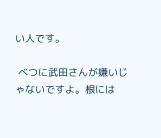い人です。

 べつに武田さんが嫌いじゃないですよ。根には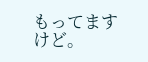もってますけど。